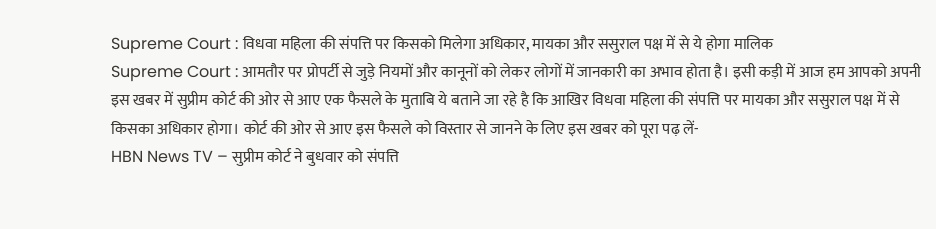Supreme Court : विधवा महिला की संपत्ति पर किसको मिलेगा अधिकार, मायका और ससुराल पक्ष में से ये होगा मालिक
Supreme Court : आमतौर पर प्रोपर्टी से जुड़े नियमों और कानूनों को लेकर लोगों में जानकारी का अभाव होता है। इसी कड़ी में आज हम आपको अपनी इस खबर में सुप्रीम कोर्ट की ओर से आए एक फैसले के मुताबि ये बताने जा रहे है कि आखिर विधवा महिला की संपत्ति पर मायका और ससुराल पक्ष में से किसका अधिकार होगा। कोर्ट की ओर से आए इस फैसले को विस्तार से जानने के लिए इस खबर को पूरा पढ़ लें-
HBN News TV – सुप्रीम कोर्ट ने बुधवार को संपत्ति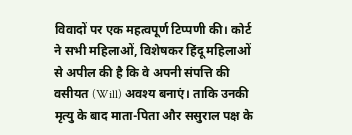विवादों पर एक महत्वपूर्ण टिप्पणी की। कोर्ट ने सभी महिलाओं, विशेषकर हिंदू महिलाओं से अपील की है कि वे अपनी संपत्ति की वसीयत (Will) अवश्य बनाएं। ताकि उनकी मृत्यु के बाद माता-पिता और ससुराल पक्ष के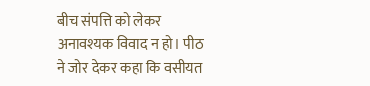बीच संपत्ति को लेकर अनावश्यक विवाद न हो। पीठ ने जोर देकर कहा कि वसीयत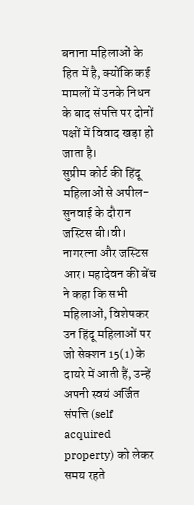बनाना महिलाओं के हित में है, क्योंकि कई मामलों में उनके निधन के बाद संपत्ति पर दोनों पक्षों में विवाद खड़ा हो जाता है।
सुप्रीम कोर्ट की हिंदू महिलाओं से अपील-
सुनवाई के दौरान जस्टिस बी।वी। नागरत्ना और जस्टिस आर। महादेवन की बेंच ने कहा कि सभी महिलाओं, विशेषकर उन हिंदू महिलाओं पर जो सेक्शन 15(1) के दायरे में आती हैं, उन्हें अपनी स्वयं अर्जित संपत्ति (self acquired property) को लेकर समय रहते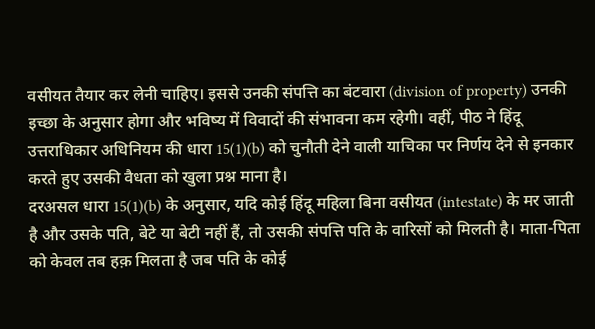वसीयत तैयार कर लेनी चाहिए। इससे उनकी संपत्ति का बंटवारा (division of property) उनकी इच्छा के अनुसार होगा और भविष्य में विवादों की संभावना कम रहेगी। वहीं, पीठ ने हिंदू उत्तराधिकार अधिनियम की धारा 15(1)(b) को चुनौती देने वाली याचिका पर निर्णय देने से इनकार करते हुए उसकी वैधता को खुला प्रश्न माना है।
दरअसल धारा 15(1)(b) के अनुसार, यदि कोई हिंदू महिला बिना वसीयत (intestate) के मर जाती है और उसके पति, बेटे या बेटी नहीं हैं, तो उसकी संपत्ति पति के वारिसों को मिलती है। माता-पिता को केवल तब हक़ मिलता है जब पति के कोई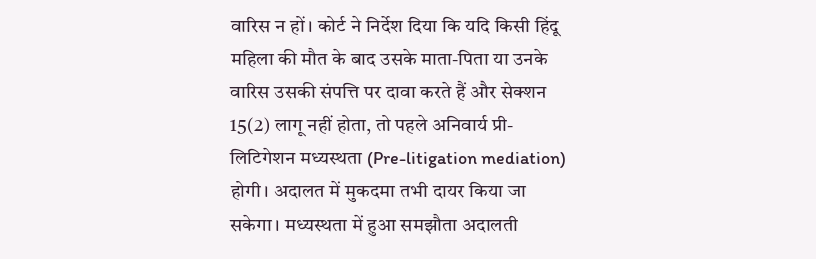वारिस न हों। कोर्ट ने निर्देश दिया कि यदि किसी हिंदू महिला की मौत के बाद उसके माता-पिता या उनके वारिस उसकी संपत्ति पर दावा करते हैं और सेक्शन 15(2) लागू नहीं होता, तो पहले अनिवार्य प्री-लिटिगेशन मध्यस्थता (Pre-litigation mediation) होगी। अदालत में मुकदमा तभी दायर किया जा सकेगा। मध्यस्थता में हुआ समझौता अदालती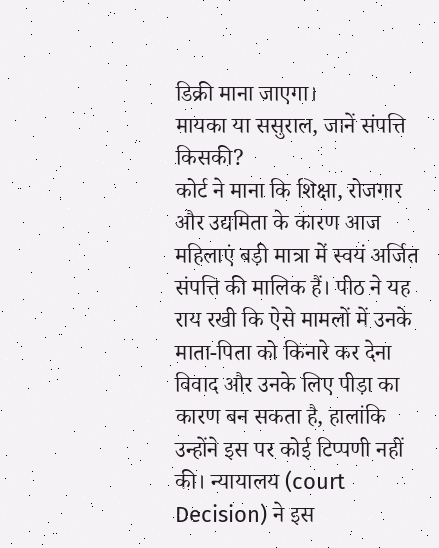डिक्री माना जाएगा।
मायका या ससुराल, जानें संपत्ति किसकी?
कोर्ट ने माना कि शिक्षा, रोजगार और उद्यमिता के कारण आज महिलाएं बड़ी मात्रा में स्वयं अर्जित संपत्ति की मालिक हैं। पीठ ने यह राय रखी कि ऐसे मामलों में उनके माता-पिता को किनारे कर देना विवाद और उनके लिए पीड़ा का कारण बन सकता है, हालांकि उन्होंने इस पर कोई टिप्पणी नहीं की। न्यायालय (court Decision) ने इस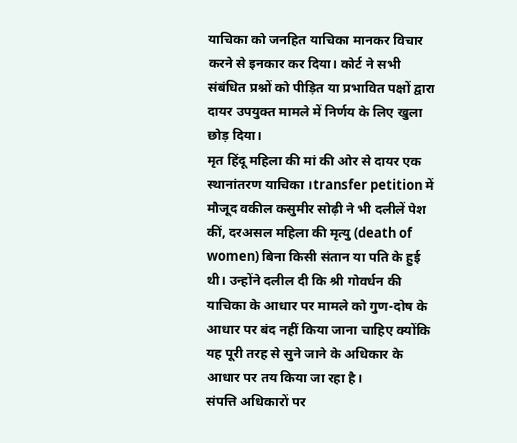याचिका को जनहित याचिका मानकर विचार करने से इनकार कर दिया। कोर्ट ने सभी संबंधित प्रश्नों को पीड़ित या प्रभावित पक्षों द्वारा दायर उपयुक्त मामले में निर्णय के लिए खुला छोड़ दिया।
मृत हिंदू महिला की मां की ओर से दायर एक स्थानांतरण याचिका ।transfer petition में मौजूद वकील कसुमीर सोढ़ी ने भी दलीलें पेश कीं, दरअसल महिला की मृत्यु (death of women) बिना किसी संतान या पति के हुई थी। उन्होंने दलील दी कि श्री गोवर्धन की याचिका के आधार पर मामले को गुण-दोष के आधार पर बंद नहीं किया जाना चाहिए क्योंकि यह पूरी तरह से सुने जाने के अधिकार के आधार पर तय किया जा रहा है।
संपत्ति अधिकारों पर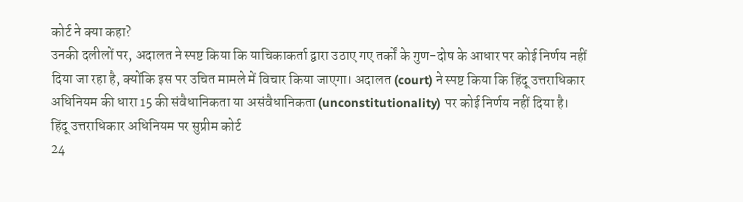कोर्ट ने क्या कहा?
उनकी दलीलों पर, अदालत ने स्पष्ट किया कि याचिकाकर्ता द्वारा उठाए गए तर्कों के गुण-दोष के आधार पर कोई निर्णय नहीं दिया जा रहा है, क्योंकि इस पर उचित मामले में विचार किया जाएगा। अदालत (court) ने स्पष्ट किया कि हिंदू उत्तराधिकार अधिनियम की धारा 15 की संवैधानिकता या असंवैधानिकता (unconstitutionality) पर कोई निर्णय नहीं दिया है।
हिंदू उत्तराधिकार अधिनियम पर सुप्रीम कोर्ट
24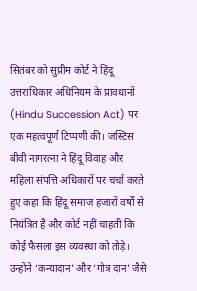सितंबर को सुप्रीम कोर्ट ने हिंदू उत्तराधिकार अधिनियम के प्रावधानों (Hindu Succession Act) पर एक महत्वपूर्ण टिप्पणी की। जस्टिस बीवी नागरत्ना ने हिंदू विवाह और महिला संपत्ति अधिकारों पर चर्चा करते हुए कहा कि हिंदू समाज हजारों वर्षों से नियंत्रित है और कोर्ट नहीं चाहती कि कोई फैसला इस व्यवस्था को तोड़े।
उन्होंने ‘कन्यादान’ और ‘गोत्र दान’ जैसे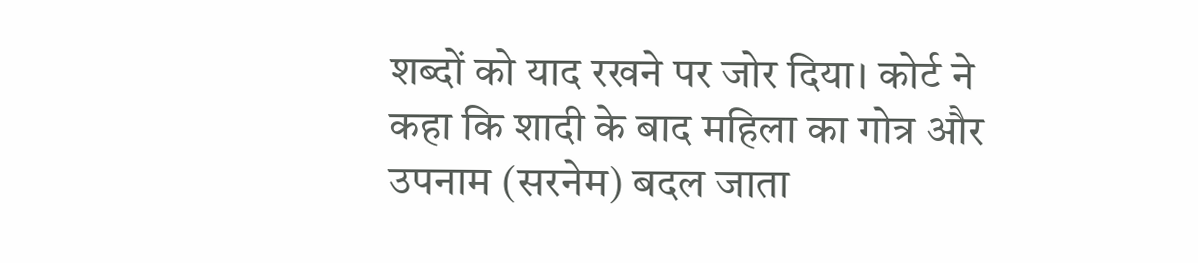शब्दों को याद रखने पर जोर दिया। कोर्ट ने कहा कि शादी के बाद महिला का गोत्र और उपनाम (सरनेम) बदल जाता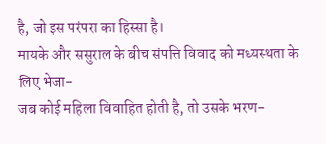है, जो इस परंपरा का हिस्सा है।
मायके और ससुराल के बीच संपत्ति विवाद को मध्यस्थता के लिए भेजा-
जब कोई महिला विवाहित होती है, तो उसके भरण-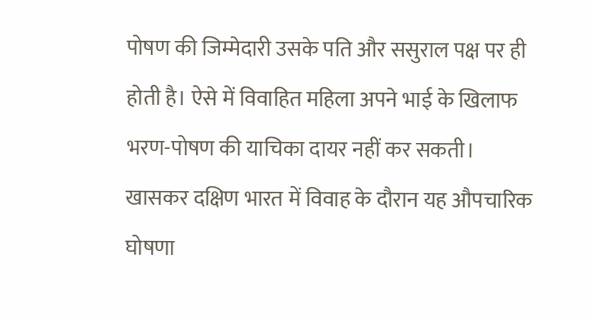पोषण की जिम्मेदारी उसके पति और ससुराल पक्ष पर ही होती है। ऐसे में विवाहित महिला अपने भाई के खिलाफ भरण-पोषण की याचिका दायर नहीं कर सकती।
खासकर दक्षिण भारत में विवाह के दौरान यह औपचारिक घोषणा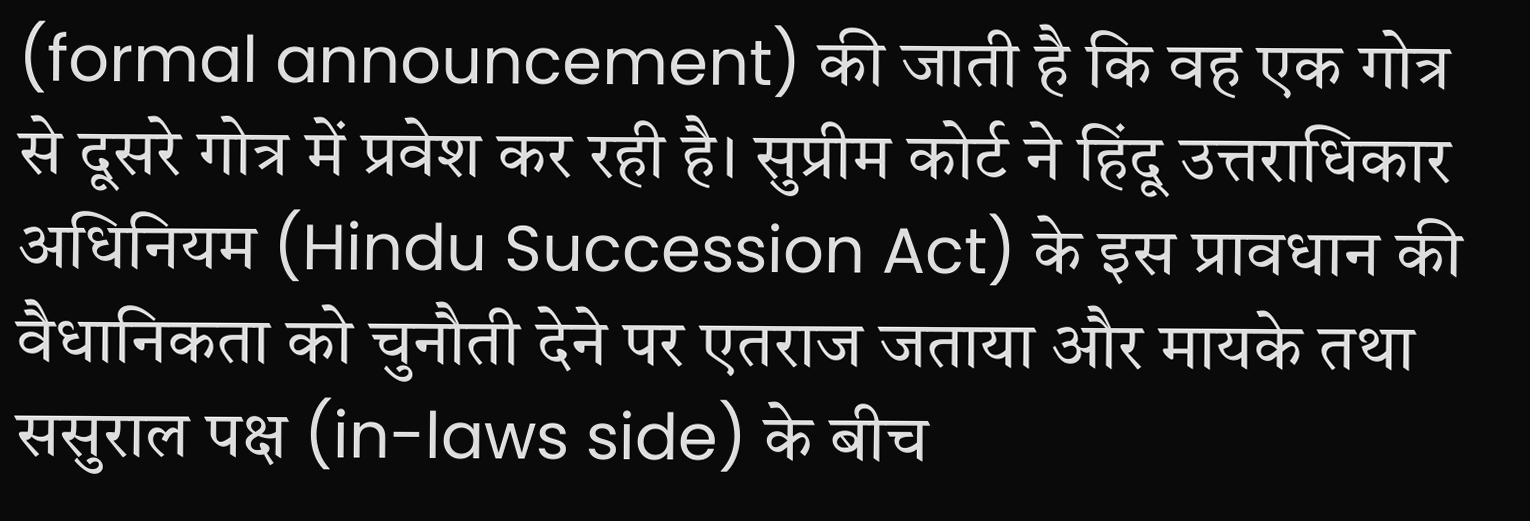(formal announcement) की जाती है कि वह एक गोत्र से दूसरे गोत्र में प्रवेश कर रही है। सुप्रीम कोर्ट ने हिंदू उत्तराधिकार अधिनियम (Hindu Succession Act) के इस प्रावधान की वैधानिकता को चुनौती देने पर एतराज जताया और मायके तथा ससुराल पक्ष (in-laws side) के बीच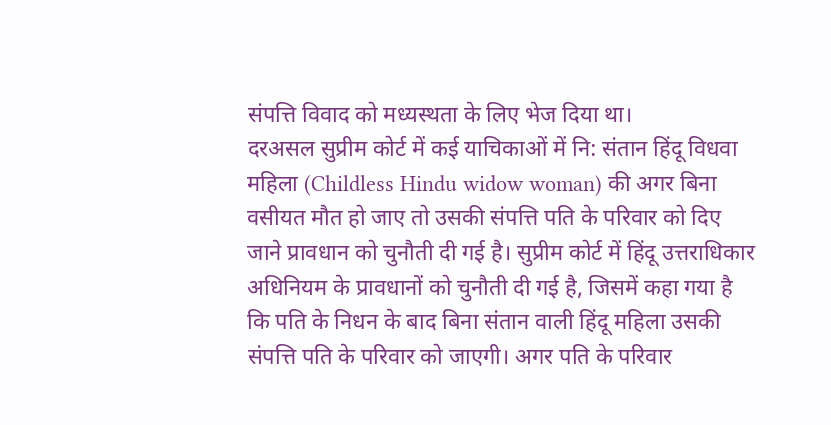संपत्ति विवाद को मध्यस्थता के लिए भेज दिया था।
दरअसल सुप्रीम कोर्ट में कई याचिकाओं में नि: संतान हिंदू विधवा महिला (Childless Hindu widow woman) की अगर बिना वसीयत मौत हो जाए तो उसकी संपत्ति पति के परिवार को दिए जाने प्रावधान को चुनौती दी गई है। सुप्रीम कोर्ट में हिंदू उत्तराधिकार अधिनियम के प्रावधानों को चुनौती दी गई है, जिसमें कहा गया है कि पति के निधन के बाद बिना संतान वाली हिंदू महिला उसकी संपत्ति पति के परिवार को जाएगी। अगर पति के परिवार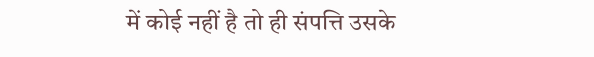में कोई नहीं है तो ही संपत्ति उसके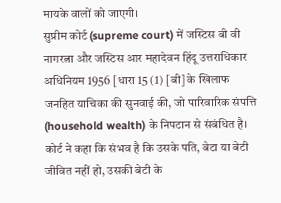मायके वालों को जाएगी।
सुप्रीम कोर्ट (supreme court) में जस्टिस बी वी नागरत्ना और जस्टिस आर महादेवन हिंदू उत्तराधिकार अधिनियम 1956 [धारा 15 (1) [बी] के खिलाफ जनहित याचिका की सुनवाई की, जो पारिवारिक संपत्ति (household wealth) के निपटान से संबंधित है। कोर्ट ने कहा कि संभव है कि उसके पति, बेटा या बेटी जीवित नहीं हो, उसकी बेटी के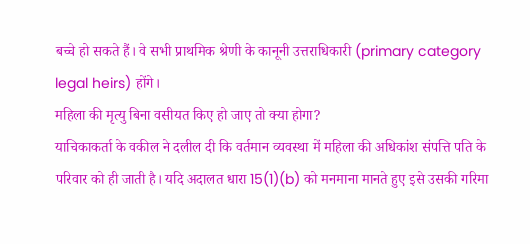बच्चे हो सकते हैं। वे सभी प्राथमिक श्रेणी के कानूनी उत्तराधिकारी (primary category legal heirs) होंगे।
महिला की मृत्यु बिना वसीयत किए हो जाए तो क्या होगा?
याचिकाकर्ता के वकील ने दलील दी कि वर्तमान व्यवस्था में महिला की अधिकांश संपत्ति पति के परिवार को ही जाती है। यदि अदालत धारा 15(1)(b) को मनमाना मानते हुए इसे उसकी गरिमा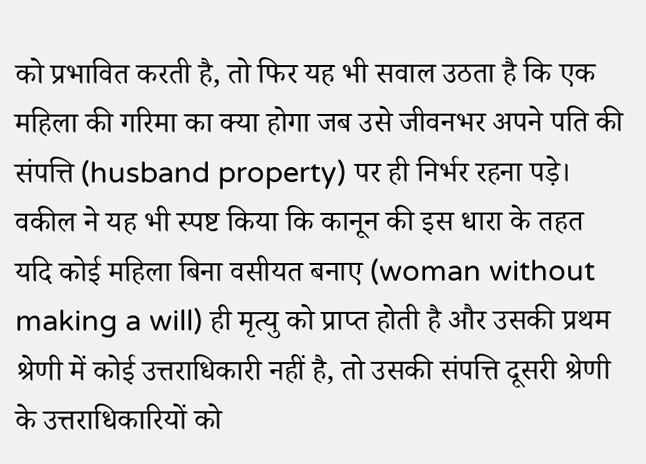को प्रभावित करती है, तो फिर यह भी सवाल उठता है कि एक महिला की गरिमा का क्या होगा जब उसे जीवनभर अपने पति की संपत्ति (husband property) पर ही निर्भर रहना पड़े।
वकील ने यह भी स्पष्ट किया कि कानून की इस धारा के तहत यदि कोई महिला बिना वसीयत बनाए (woman without making a will) ही मृत्यु को प्राप्त होती है और उसकी प्रथम श्रेणी में कोई उत्तराधिकारी नहीं है, तो उसकी संपत्ति दूसरी श्रेणी के उत्तराधिकारियों को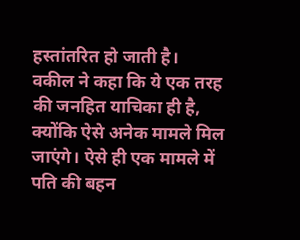हस्तांतरित हो जाती है।
वकील ने कहा कि ये एक तरह की जनहित याचिका ही है, क्योंकि ऐसे अनेक मामले मिल जाएंगे। ऐसे ही एक मामले में पति की बहन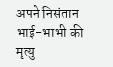अपने निसंतान भाई-भाभी की मृत्यु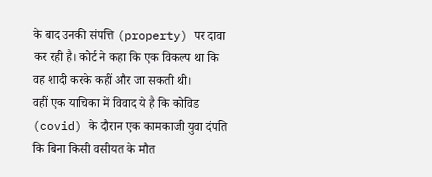के बाद उनकी संपत्ति (property) पर दावा कर रही है। कोर्ट ने कहा कि एक विकल्प था कि वह शादी करके कहीं और जा सकती थी।
वहीं एक याचिका में विवाद ये है कि कोविड (covid) के दौरान एक कामकाजी युवा दंपति कि बिना किसी वसीयत के मौत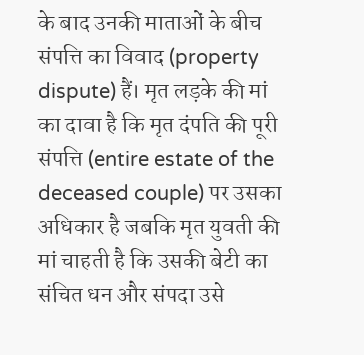के बाद उनकी माताओं के बीच संपत्ति का विवाद (property dispute) हैं। मृत लड़के की मां का दावा है कि मृत दंपति की पूरी संपत्ति (entire estate of the deceased couple) पर उसका अधिकार है जबकि मृत युवती की मां चाहती है कि उसकी बेटी का संचित धन और संपदा उसे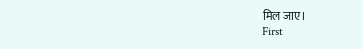मिल जाए।
First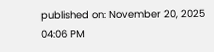published on: November 20, 2025 04:06 PM